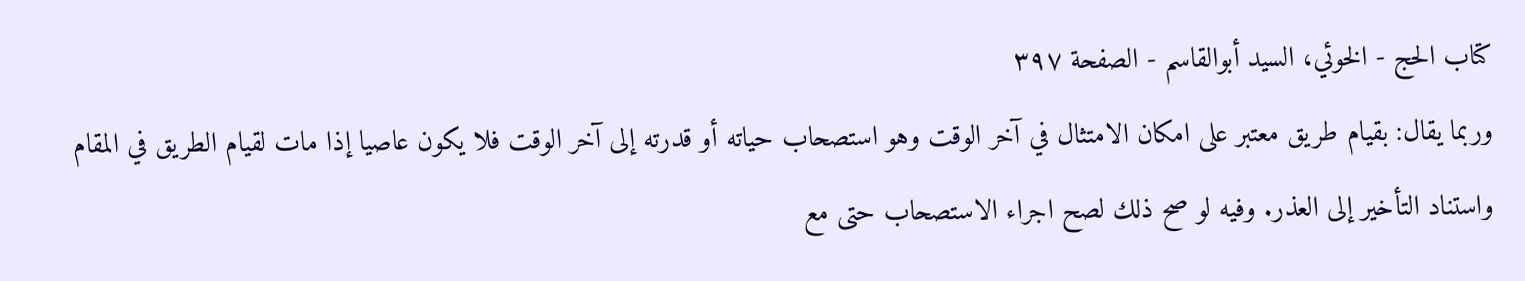كتاب الحج - الخوئي، السيد أبوالقاسم - الصفحة ٣٩٧
وربما يقال: بقيام طريق معتبر على امكان الامتثال في آخر الوقت وهو استصحاب حياته أو قدرته إلى آخر الوقت فلا يكون عاصيا إذا مات لقيام الطريق في المقام واستناد التأخير إلى العذر. وفيه لو صح ذلك لصح اجراء الاستصحاب حتى مع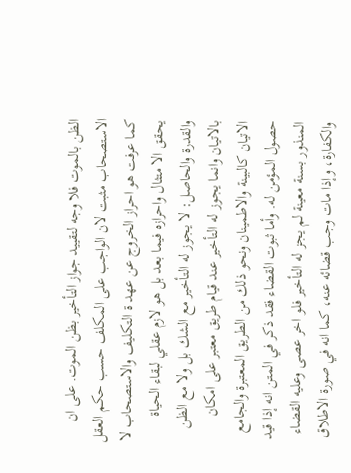الظن بالموت فلا وجه لتقييد جواز التأخير بظن الموت. على ان الاستصحاب مثبت لان الواجب على المكلف حسب حكم العقل كما عرفت هو احراز الخروج عن عهد ة التكليف والاستصحاب لا يحقق الا متثال واحرازه فيما بعد بل هو لازم عقلي لبقاء الحياة والقدرة والحاصل: لا يجوز له التأخير مع الشك بل ولا مع الظن بالاتيان وانما يجوز له التأخير عند قيام طريق معتبر على امكان الاتيان كالبينة والاطمينان ونحو ذلك من الطريق المعتبرة والجامع حصول المؤمن له. وأما ثبوت القضاء فقد ذكر في المتن انه إذا قيد المنذور بسنة معينة لم يجز له التأخير فلو اخر عصى وعليه القضاء والكفارة، وإذا مات وجب قضائه عنه، كما انه في صورة الاطلاق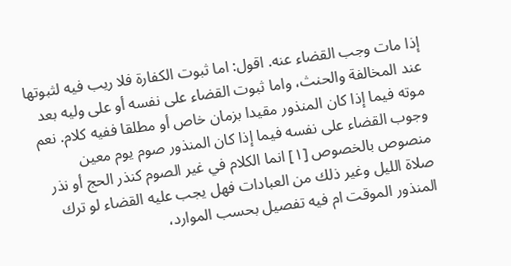إذا مات وجب القضاء عنه. اقول: اما ثبوت الكفارة فلا ريب فيه لثبوتها عند المخالفة والحنث، واما ثبوت القضاء على نفسه أو على وليه بعد موته فيما إذا كان المنذور مقيدا بزمان خاص أو مطلقا ففيه كلام. نعم وجوب القضاء على نفسه فيما إذا كان المنذور صوم يوم معين منصوص بالخصوص [١] انما الكلام في غير الصوم كنذر الحج أو نذر صلاة الليل وغير ذلك من العبادات فهل يجب عليه القضاء لو ترك المنذور الموقت ام فيه تفصيل بحسب الموارد،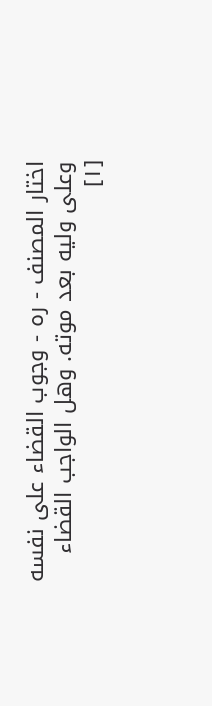اختار المصنف - ره - وجوب القضاء على نفسه وعلى وليه بعد موته. وهل الواجب القضاء
[١]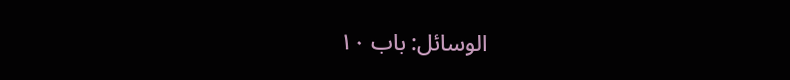الوسائل: باب ١٠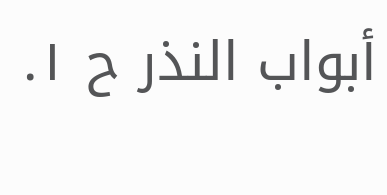أبواب النذر ح ١.